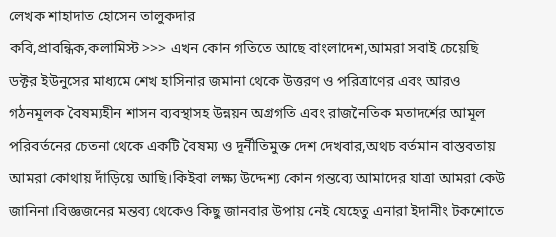লেখক শাহাদাত হোসেন তালুকদার
কবি,প্রাবন্ধিক,কলামিস্ট >>> এখন কোন গতিতে আছে বাংলাদেশ,আমরা সবাই চেয়েছি ডক্টর ইউনুসের মাধ্যমে শেখ হাসিনার জমানা থেকে উত্তরণ ও পরিত্রাণের এবং আরও গঠনমূলক বৈষম্যহীন শাসন ব্যবস্থাসহ উন্নয়ন অগ্রগতি এবং রাজনৈতিক মতাদর্শের আমূল পরিবর্তনের চেতনা থেকে একটি বৈষম্য ও দূর্নীতিমুক্ত দেশ দেখবার,অথচ বর্তমান বাস্তবতায় আমরা কোথায় দাঁড়িয়ে আছি।কিইবা লক্ষ্য উদ্দেশ্য কোন গন্তব্যে আমাদের যাত্রা আমরা কেউ জানিনা।বিজ্ঞজনের মন্তব্য থেকেও কিছু জানবার উপায় নেই যেহেতু এনারা ইদানীং টকশোতে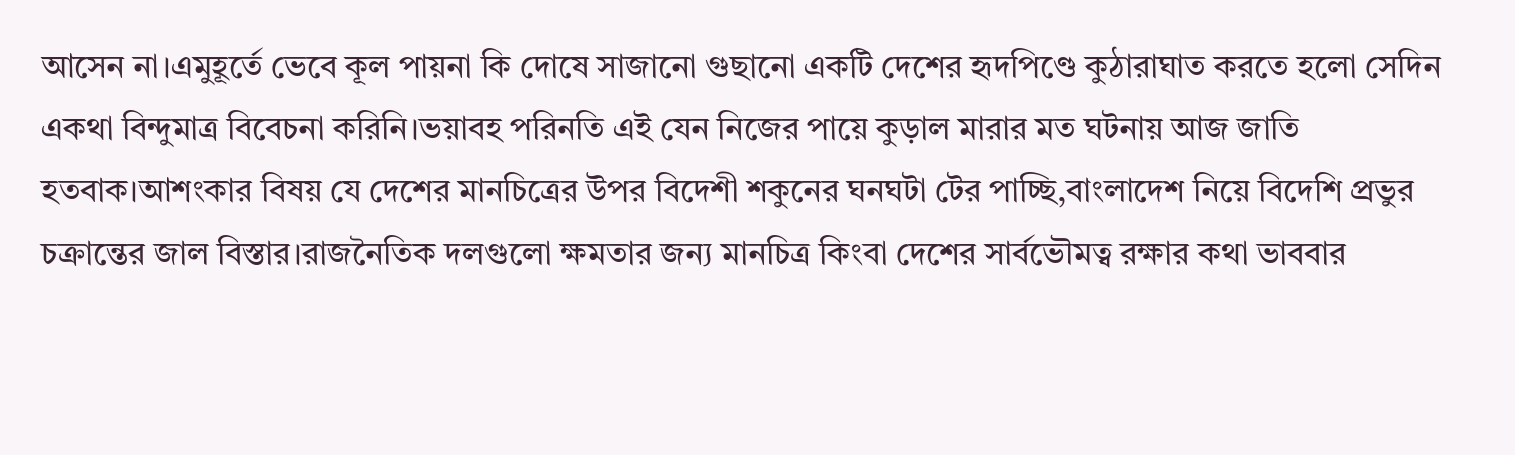আসেন না।এমুহূর্তে ভেবে কূল পায়না কি দোষে সাজানো গুছানো একটি দেশের হৃদপিণ্ডে কুঠারাঘাত করতে হলো সেদিন একথা বিন্দুমাত্র বিবেচনা করিনি।ভয়াবহ পরিনতি এই যেন নিজের পায়ে কুড়াল মারার মত ঘটনায় আজ জাতি হতবাক।আশংকার বিষয় যে দেশের মানচিত্রের উপর বিদেশী শকুনের ঘনঘটা টের পাচ্ছি,বাংলাদেশ নিয়ে বিদেশি প্রভুর চক্রান্তের জাল বিস্তার।রাজনৈতিক দলগুলো ক্ষমতার জন্য মানচিত্র কিংবা দেশের সার্বভৌমত্ব রক্ষার কথা ভাববার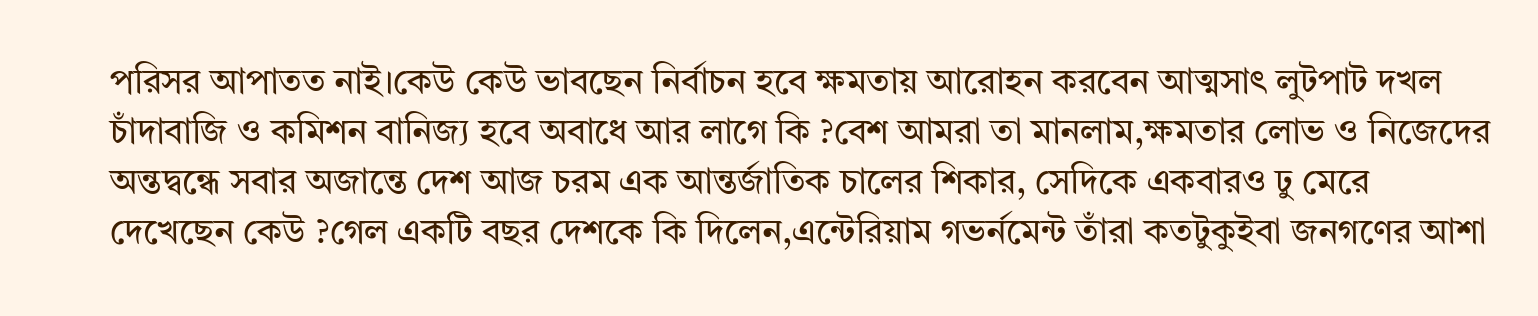পরিসর আপাতত নাই।কেউ কেউ ভাবছেন নির্বাচন হবে ক্ষমতায় আরোহন করবেন আত্মসাৎ লুটপাট দখল চাঁদাবাজি ও কমিশন বানিজ্য হবে অবাধে আর লাগে কি ?বেশ আমরা তা মানলাম,ক্ষমতার লোভ ও নিজেদের অন্তদ্বন্ধে সবার অজান্তে দেশ আজ চরম এক আন্তর্জাতিক চালের শিকার, সেদিকে একবারও ঢু মেরে দেখেছেন কেউ ?গেল একটি বছর দেশকে কি দিলেন,এন্টেরিয়াম গভর্নমেন্ট তাঁরা কতটুকুইবা জনগণের আশা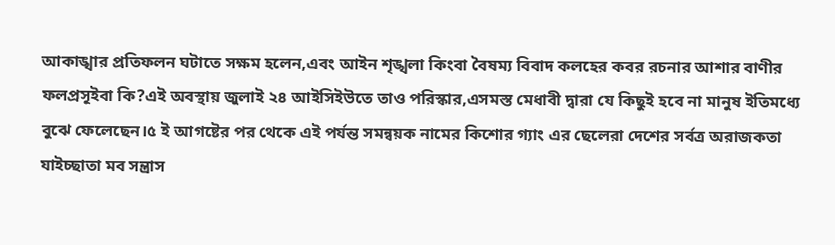আকাঙ্খার প্রতিফলন ঘটাতে সক্ষম হলেন,এবং আইন শৃঙ্খলা কিংবা বৈষম্য বিবাদ কলহের কবর রচনার আশার বাণীর ফলপ্রসূইবা কি?এই অবস্থায় জুলাই ২৪ আইসিইউতে তাও পরিস্কার,এসমস্ত মেধাবী দ্বারা যে কিছুই হবে না মানুষ ইতিমধ্যে বুঝে ফেলেছেন।৫ ই আগষ্টের পর থেকে এই পর্যন্ত সমন্বয়ক নামের কিশোর গ্যাং এর ছেলেরা দেশের সর্বত্র অরাজকতা যাইচ্ছাতা মব সন্ত্রাস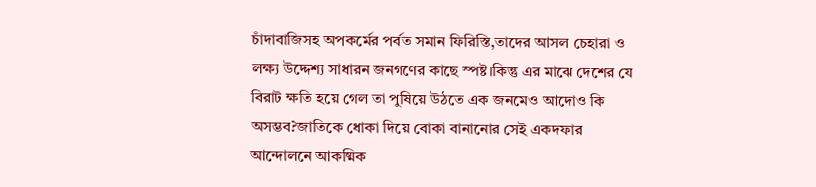চাঁদাবাজিসহ অপকর্মের পর্বত সমান ফিরিস্তি,তাদের আসল চেহারা ও লক্ষ্য উদ্দেশ্য সাধারন জনগণের কাছে স্পষ্ট।কিন্তু এর মাঝে দেশের যে বিরাট ক্ষতি হয়ে গেল তা পুষিয়ে উঠতে এক জনমেও আদোও কি অসম্ভব?জাতিকে ধোকা দিয়ে বোকা বানানোর সেই একদফার আন্দোলনে আকষ্মিক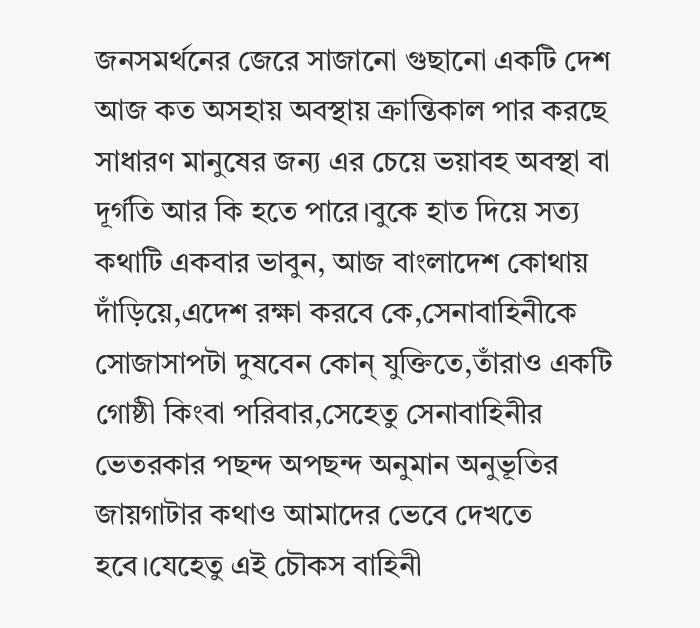জনসমর্থনের জেরে সাজানো গুছানো একটি দেশ আজ কত অসহায় অবস্থায় ক্রান্তিকাল পার করছে সাধারণ মানুষের জন্য এর চেয়ে ভয়াবহ অবস্থা বা দূর্গতি আর কি হতে পারে।বুকে হাত দিয়ে সত্য কথাটি একবার ভাবুন, আজ বাংলাদেশ কোথায় দাঁড়িয়ে,এদেশ রক্ষা করবে কে,সেনাবাহিনীকে সোজাসাপটা দুষবেন কোন্ যুক্তিতে,তাঁরাও একটি গোষ্ঠী কিংবা পরিবার,সেহেতু সেনাবাহিনীর ভেতরকার পছন্দ অপছন্দ অনুমান অনুভূতির জায়গাটার কথাও আমাদের ভেবে দেখতে হবে।যেহেতু এই চৌকস বাহিনী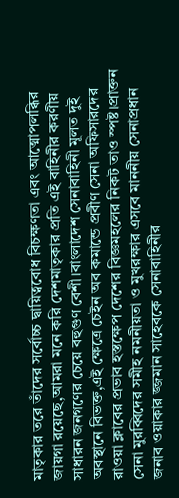মাতৃকার তরে তাঁদের সর্বোচ্চ দ্বায়িত্ববোধ বিচক্ষণতা এবং আত্মোপলব্ধির জায়গা রয়েছে,আমরা মনে করি দেশমাতৃকার প্রতি এই বাহিনীর করণীয় সাধারন জনগণের চেয়ে বহুগুণ বেশী।বাংলাদেশ সেনাবাহিনী মূলত দুই অবস্থানে বিভক্ত,এই ক্ষেত্রে চেইন অব কমান্ডে প্রবীণ সেনা অফিসারদের রাওয়া ক্লাবের প্রভাব হস্তক্ষেপ দেশের বিজ্ঞমহলের নিকট তাও স্পষ্ট।প্রাক্তন সেনা মুরব্বিদের সমীহ নমনীয়তা ও মুখরক্ষার এসবে মাননীয় সেনাপ্রধান জনাব ওয়াকার জ্জমান সাহেবকে সেনাবাহিনীর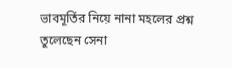ভাবমূর্তির নিয়ে নানা মহলের প্রশ্ন তুলেছেন সেনা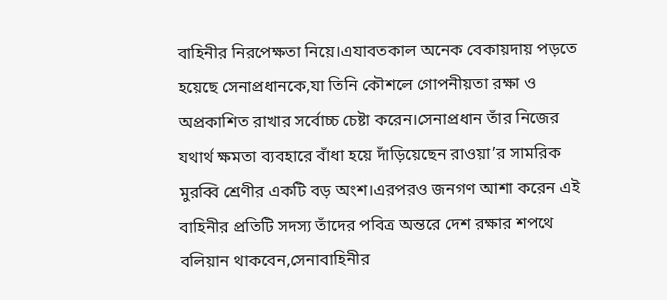বাহিনীর নিরপেক্ষতা নিয়ে।এযাবতকাল অনেক বেকায়দায় পড়তে হয়েছে সেনাপ্রধানকে,যা তিনি কৌশলে গোপনীয়তা রক্ষা ও অপ্রকাশিত রাখার সর্বোচ্চ চেষ্টা করেন।সেনাপ্রধান তাঁর নিজের যথার্থ ক্ষমতা ব্যবহারে বাঁধা হয়ে দাঁড়িয়েছেন রাওয়া’র সামরিক মুরব্বি শ্রেণীর একটি বড় অংশ।এরপরও জনগণ আশা করেন এই বাহিনীর প্রতিটি সদস্য তাঁদের পবিত্র অন্তরে দেশ রক্ষার শপথে বলিয়ান থাকবেন,সেনাবাহিনীর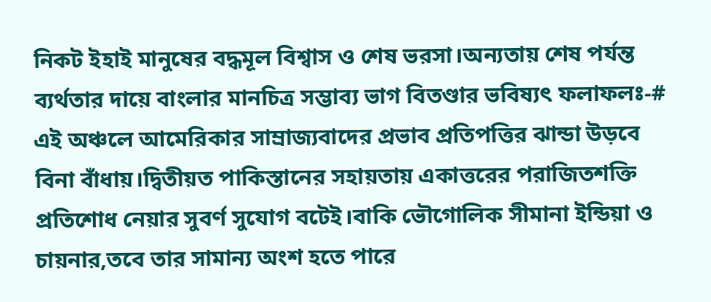নিকট ইহাই মানুষের বদ্ধমূল বিশ্বাস ও শেষ ভরসা।অন্যতায় শেষ পর্যন্ত ব্যর্থতার দায়ে বাংলার মানচিত্র সম্ভাব্য ভাগ বিতণ্ডার ভবিষ্যৎ ফলাফলঃ-# এই অঞ্চলে আমেরিকার সাম্রাজ্যবাদের প্রভাব প্রতিপত্তির ঝান্ডা উড়বে বিনা বাঁধায়।দ্বিতীয়ত পাকিস্তানের সহায়তায় একাত্তরের পরাজিতশক্তি প্রতিশোধ নেয়ার সুবর্ণ সুযোগ বটেই।বাকি ভৌগোলিক সীমানা ইন্ডিয়া ও চায়নার,তবে তার সামান্য অংশ হতে পারে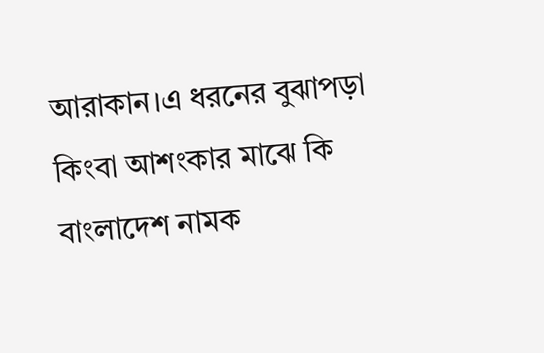আরাকান।এ ধরনের বুঝাপড়া কিংবা আশংকার মাঝে কি বাংলাদেশ নামক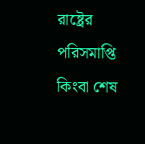রাষ্ট্রের পরিসমাপ্তি কিংবা শেষ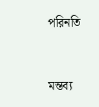পরিনতি


মন্তব্য